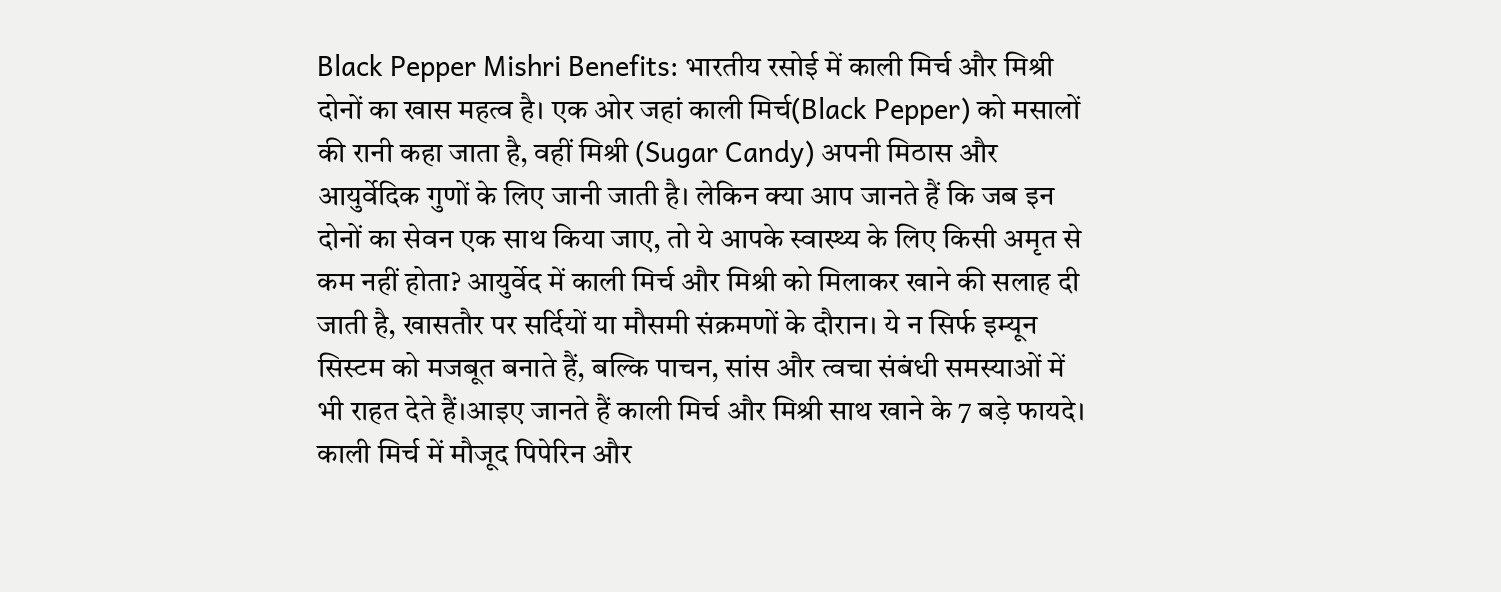Black Pepper Mishri Benefits: भारतीय रसोई में काली मिर्च और मिश्री दोनों का खास महत्व है। एक ओर जहां काली मिर्च(Black Pepper) को मसालों की रानी कहा जाता है, वहीं मिश्री (Sugar Candy) अपनी मिठास और आयुर्वेदिक गुणों के लिए जानी जाती है। लेकिन क्या आप जानते हैं कि जब इन दोनों का सेवन एक साथ किया जाए, तो ये आपके स्वास्थ्य के लिए किसी अमृत से कम नहीं होता? आयुर्वेद में काली मिर्च और मिश्री को मिलाकर खाने की सलाह दी जाती है, खासतौर पर सर्दियों या मौसमी संक्रमणों के दौरान। ये न सिर्फ इम्यून सिस्टम को मजबूत बनाते हैं, बल्कि पाचन, सांस और त्वचा संबंधी समस्याओं में भी राहत देते हैं।आइए जानते हैं काली मिर्च और मिश्री साथ खाने के 7 बड़े फायदे।
काली मिर्च में मौजूद पिपेरिन और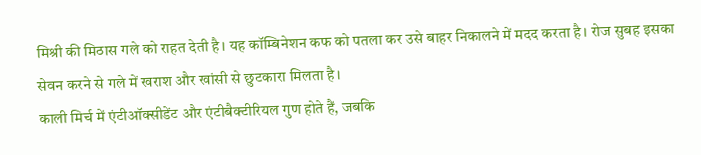मिश्री की मिठास गले को राहत देती है। यह कॉम्बिनेशन कफ को पतला कर उसे बाहर निकालने में मदद करता है। रोज सुबह इसका सेवन करने से गले में खराश और खांसी से छुटकारा मिलता है।
काली मिर्च में एंटीऑक्सीडेंट और एंटीबैक्टीरियल गुण होते हैं, जबकि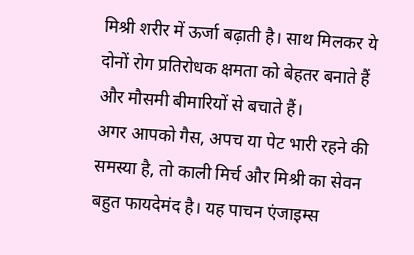मिश्री शरीर में ऊर्जा बढ़ाती है। साथ मिलकर ये दोनों रोग प्रतिरोधक क्षमता को बेहतर बनाते हैं और मौसमी बीमारियों से बचाते हैं।
अगर आपको गैस, अपच या पेट भारी रहने की समस्या है, तो काली मिर्च और मिश्री का सेवन बहुत फायदेमंद है। यह पाचन एंजाइम्स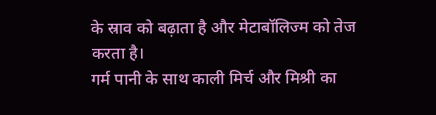के स्राव को बढ़ाता है और मेटाबॉलिज्म को तेज करता है।
गर्म पानी के साथ काली मिर्च और मिश्री का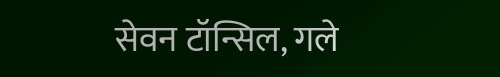सेवन टॉन्सिल, गले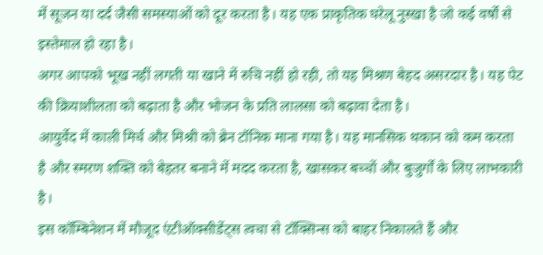में सूजन या दर्द जैसी समस्याओं को दूर करता है। यह एक प्राकृतिक घरेलू नुस्खा है जो कई वर्षों से इस्तेमाल हो रहा है।
अगर आपको भूख नहीं लगती या खाने में रुचि नहीं हो रही, तो यह मिश्रण बेहद असरदार है। यह पेट की क्रियाशीलता को बढ़ाता है और भोजन के प्रति लालसा को बढ़ावा देता है।
आयुर्वेद में काली मिर्च और मिश्री को ब्रेन टॉनिक माना गया है। यह मानसिक थकान को कम करता है और स्मरण शक्ति को बेहतर बनाने में मदद करता है, खासकर बच्चों और बुजुर्गों के लिए लाभकारी है।
इस कॉम्बिनेशन में मौजूद एंटीऑक्सीडेंट्स त्वचा से टॉक्सिन्स को बाहर निकालते हैं और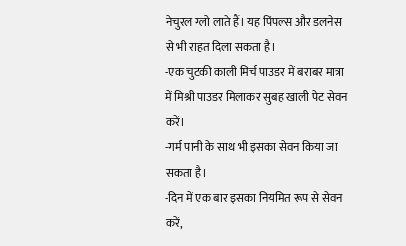नेचुरल ग्लो लाते हैं। यह पिंपल्स और डलनेस से भी राहत दिला सकता है।
-एक चुटकी काली मिर्च पाउडर में बराबर मात्रा में मिश्री पाउडर मिलाकर सुबह खाली पेट सेवन करें।
-गर्म पानी के साथ भी इसका सेवन किया जा सकता है।
-दिन में एक बार इसका नियमित रूप से सेवन करें,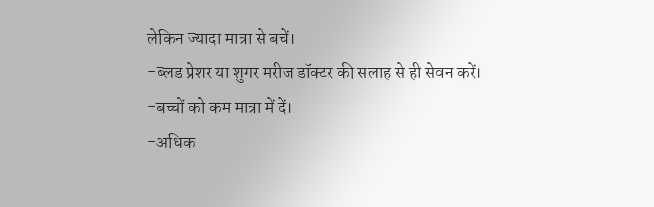लेकिन ज्यादा मात्रा से बचें।
-ब्लड प्रेशर या शुगर मरीज डॉक्टर की सलाह से ही सेवन करें।
-बच्चों को कम मात्रा में दें।
-अधिक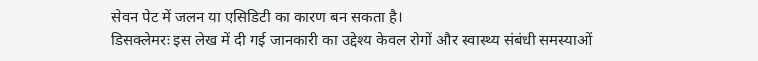सेवन पेट में जलन या एसिडिटी का कारण बन सकता है।
डिसक्लेमरः इस लेख में दी गई जानकारी का उद्देश्य केवल रोगों और स्वास्थ्य संबंधी समस्याओं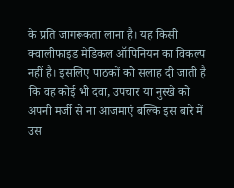के प्रति जागरूकता लाना है। यह किसी क्वालीफाइड मेडिकल ऑपिनियन का विकल्प नहीं है। इसलिए पाठकों को सलाह दी जाती है कि वह कोई भी दवा, उपचार या नुस्खे को अपनी मर्जी से ना आजमाएं बल्कि इस बारे में उस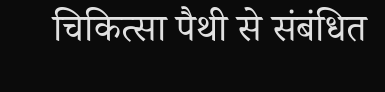चिकित्सा पैथी से संबंधित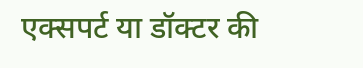एक्सपर्ट या डॉक्टर की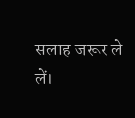सलाह जरूर ले लें।